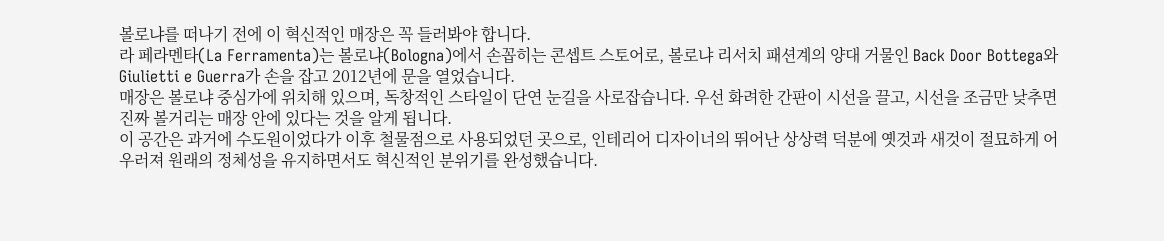볼로냐를 떠나기 전에 이 혁신적인 매장은 꼭 들러봐야 합니다.
라 페라멘타(La Ferramenta)는 볼로냐(Bologna)에서 손꼽히는 콘셉트 스토어로, 볼로냐 리서치 패션계의 양대 거물인 Back Door Bottega와 Giulietti e Guerra가 손을 잡고 2012년에 문을 열었습니다.
매장은 볼로냐 중심가에 위치해 있으며, 독창적인 스타일이 단연 눈길을 사로잡습니다. 우선 화려한 간판이 시선을 끌고, 시선을 조금만 낮추면 진짜 볼거리는 매장 안에 있다는 것을 알게 됩니다.
이 공간은 과거에 수도원이었다가 이후 철물점으로 사용되었던 곳으로, 인테리어 디자이너의 뛰어난 상상력 덕분에 옛것과 새것이 절묘하게 어우러져 원래의 정체성을 유지하면서도 혁신적인 분위기를 완성했습니다.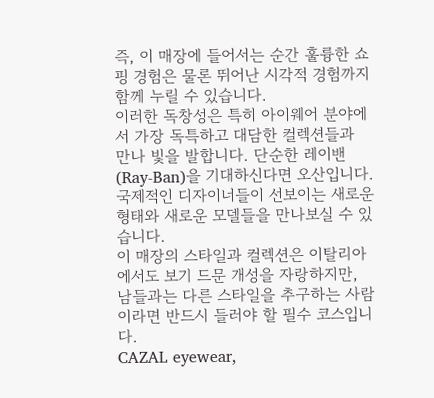즉, 이 매장에 들어서는 순간 훌륭한 쇼핑 경험은 물론 뛰어난 시각적 경험까지 함께 누릴 수 있습니다.
이러한 독창성은 특히 아이웨어 분야에서 가장 독특하고 대담한 컬렉션들과 만나 빛을 발합니다. 단순한 레이밴(Ray-Ban)을 기대하신다면 오산입니다. 국제적인 디자이너들이 선보이는 새로운 형태와 새로운 모델들을 만나보실 수 있습니다.
이 매장의 스타일과 컬렉션은 이탈리아에서도 보기 드문 개성을 자랑하지만, 남들과는 다른 스타일을 추구하는 사람이라면 반드시 들러야 할 필수 코스입니다.
CAZAL eyewear,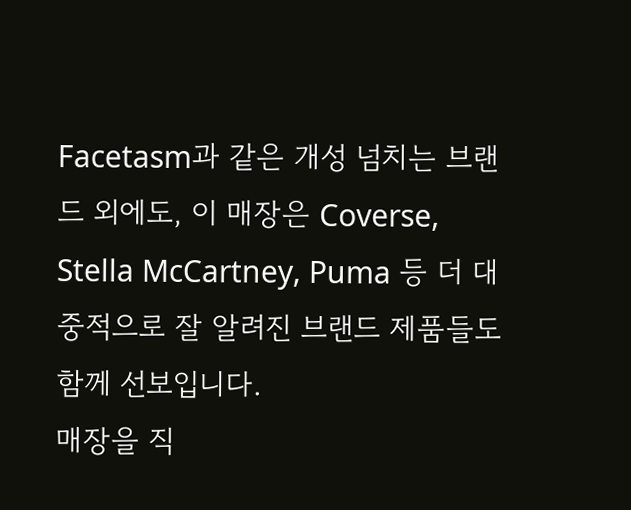Facetasm과 같은 개성 넘치는 브랜드 외에도, 이 매장은 Coverse, Stella McCartney, Puma 등 더 대중적으로 잘 알려진 브랜드 제품들도 함께 선보입니다.
매장을 직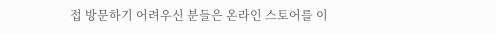접 방문하기 어려우신 분들은 온라인 스토어를 이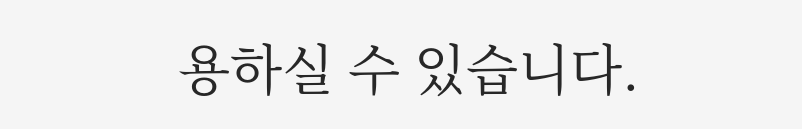용하실 수 있습니다.